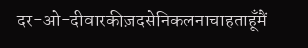दर-ओ-दीवारकीज़दसेनिकलनाचाहताहूँमैं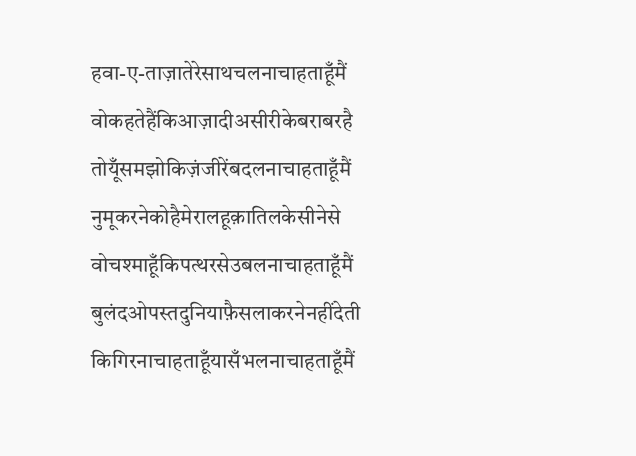हवा-ए-ताज़ातेरेसाथचलनाचाहताहूँमैं
वोकहतेहैंकिआज़ादीअसीरीकेबराबरहै
तोयूँसमझोकिज़ंजीरेंबदलनाचाहताहूँमैं
नुमूकरनेकोहैमेरालहूक़ातिलकेसीनेसे
वोचश्माहूँकिपत्थरसेउबलनाचाहताहूँमैं
बुलंदओपस्तदुनियाफ़ैसलाकरनेनहींदेती
किगिरनाचाहताहूँयासँभलनाचाहताहूँमैं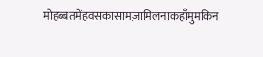मोहब्बतमेंहवसकासामज़ामिलनाकहाँमुमकिन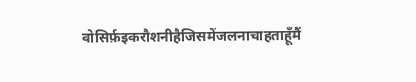वोसिर्फ़इकरौशनीहैजिसमेंजलनाचाहताहूँमैं